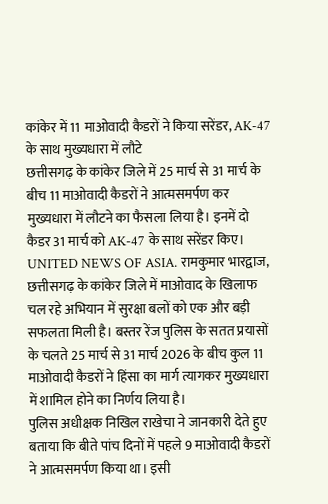कांकेर में 11 माओवादी कैडरों ने किया सरेंडर, AK-47 के साथ मुख्यधारा में लौटे
छत्तीसगढ़ के कांकेर जिले में 25 मार्च से 31 मार्च के बीच 11 माओवादी कैडरों ने आत्मसमर्पण कर मुख्यधारा में लौटने का फैसला लिया है। इनमें दो कैडर 31 मार्च को AK-47 के साथ सरेंडर किए।
UNITED NEWS OF ASIA. रामकुमार भारद्वाज, छत्तीसगढ़ के कांकेर जिले में माओवाद के खिलाफ चल रहे अभियान में सुरक्षा बलों को एक और बड़ी सफलता मिली है। बस्तर रेंज पुलिस के सतत प्रयासों के चलते 25 मार्च से 31 मार्च 2026 के बीच कुल 11 माओवादी कैडरों ने हिंसा का मार्ग त्यागकर मुख्यधारा में शामिल होने का निर्णय लिया है।
पुलिस अधीक्षक निखिल राखेचा ने जानकारी देते हुए बताया कि बीते पांच दिनों में पहले 9 माओवादी कैडरों ने आत्मसमर्पण किया था। इसी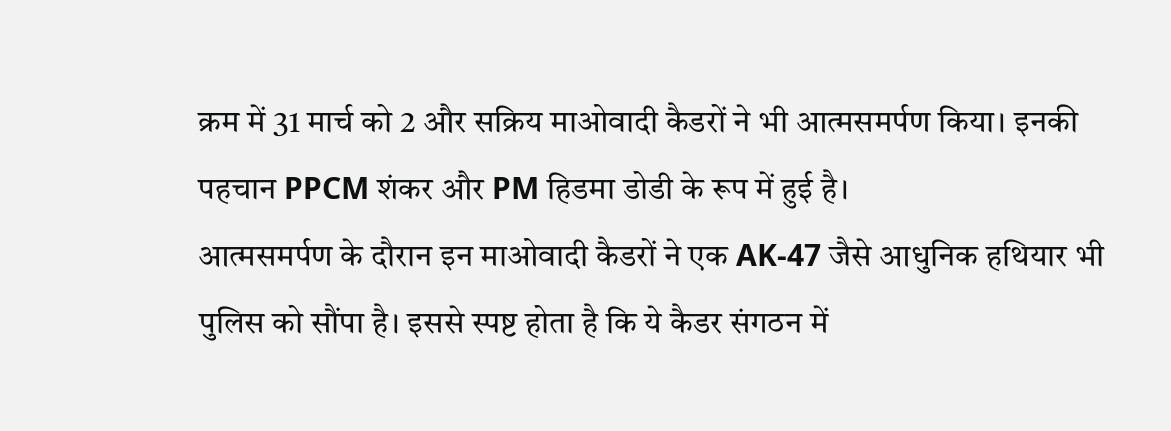क्रम में 31 मार्च को 2 और सक्रिय माओवादी कैडरों ने भी आत्मसमर्पण किया। इनकी पहचान PPCM शंकर और PM हिडमा डोडी के रूप में हुई है।
आत्मसमर्पण के दौरान इन माओवादी कैडरों ने एक AK-47 जैसे आधुनिक हथियार भी पुलिस को सौंपा है। इससे स्पष्ट होता है कि ये कैडर संगठन में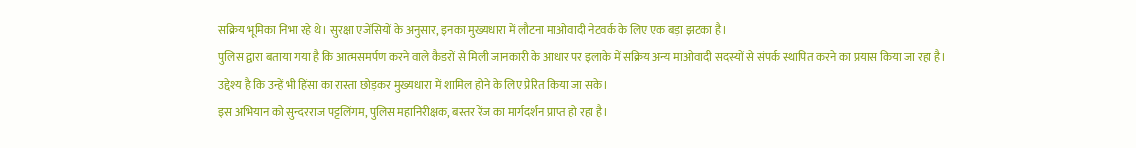सक्रिय भूमिका निभा रहे थे। सुरक्षा एजेंसियों के अनुसार, इनका मुख्यधारा में लौटना माओवादी नेटवर्क के लिए एक बड़ा झटका है।
पुलिस द्वारा बताया गया है कि आत्मसमर्पण करने वाले कैडरों से मिली जानकारी के आधार पर इलाके में सक्रिय अन्य माओवादी सदस्यों से संपर्क स्थापित करने का प्रयास किया जा रहा है। उद्देश्य है कि उन्हें भी हिंसा का रास्ता छोड़कर मुख्यधारा में शामिल होने के लिए प्रेरित किया जा सके।
इस अभियान को सुन्दरराज पट्टलिंगम, पुलिस महानिरीक्षक, बस्तर रेंज का मार्गदर्शन प्राप्त हो रहा है।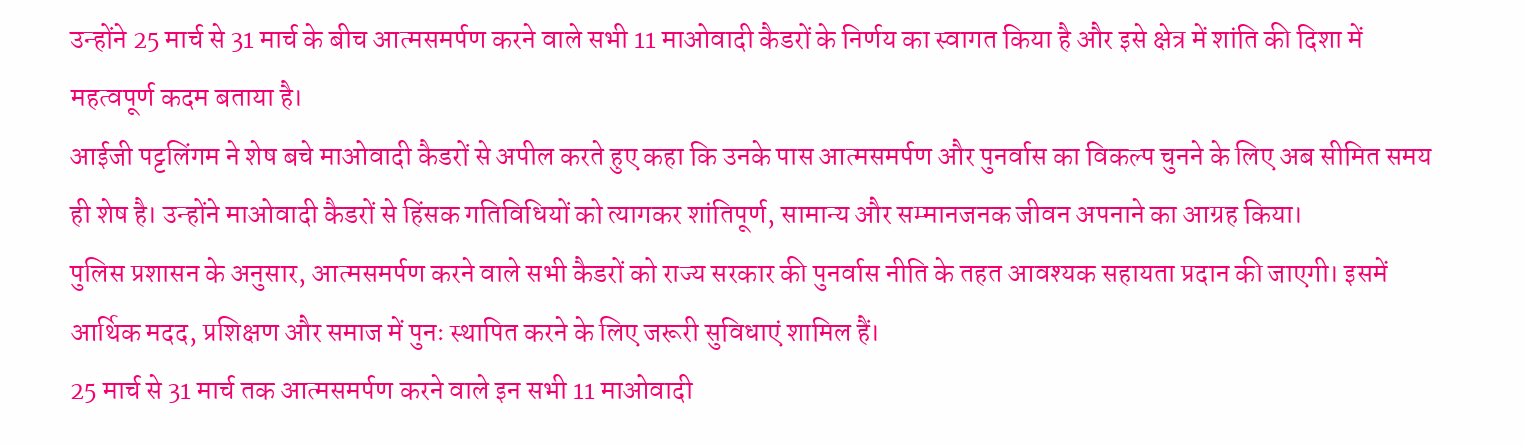उन्होंने 25 मार्च से 31 मार्च के बीच आत्मसमर्पण करने वाले सभी 11 माओवादी कैडरों के निर्णय का स्वागत किया है और इसे क्षेत्र में शांति की दिशा में महत्वपूर्ण कदम बताया है।
आईजी पट्टलिंगम ने शेष बचे माओवादी कैडरों से अपील करते हुए कहा कि उनके पास आत्मसमर्पण और पुनर्वास का विकल्प चुनने के लिए अब सीमित समय ही शेष है। उन्होंने माओवादी कैडरों से हिंसक गतिविधियों को त्यागकर शांतिपूर्ण, सामान्य और सम्मानजनक जीवन अपनाने का आग्रह किया।
पुलिस प्रशासन के अनुसार, आत्मसमर्पण करने वाले सभी कैडरों को राज्य सरकार की पुनर्वास नीति के तहत आवश्यक सहायता प्रदान की जाएगी। इसमें आर्थिक मदद, प्रशिक्षण और समाज में पुनः स्थापित करने के लिए जरूरी सुविधाएं शामिल हैं।
25 मार्च से 31 मार्च तक आत्मसमर्पण करने वाले इन सभी 11 माओवादी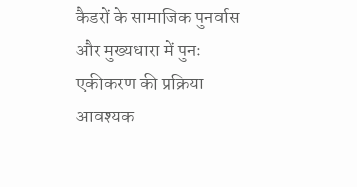कैडरों के सामाजिक पुनर्वास और मुख्यधारा में पुनः एकीकरण की प्रक्रिया आवश्यक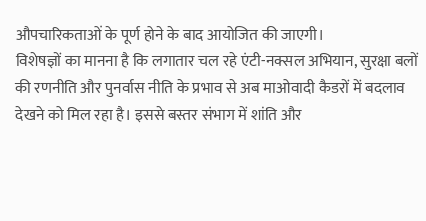औपचारिकताओं के पूर्ण होने के बाद आयोजित की जाएगी।
विशेषज्ञों का मानना है कि लगातार चल रहे एंटी-नक्सल अभियान, सुरक्षा बलों की रणनीति और पुनर्वास नीति के प्रभाव से अब माओवादी कैडरों में बदलाव देखने को मिल रहा है। इससे बस्तर संभाग में शांति और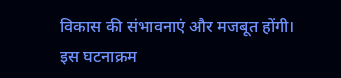विकास की संभावनाएं और मजबूत होंगी।
इस घटनाक्रम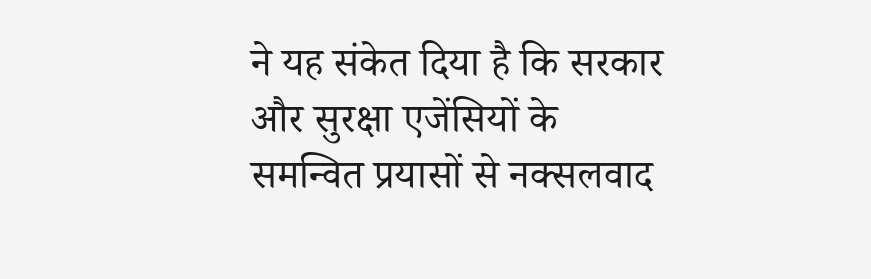ने यह संकेत दिया है कि सरकार और सुरक्षा एजेंसियों के समन्वित प्रयासों से नक्सलवाद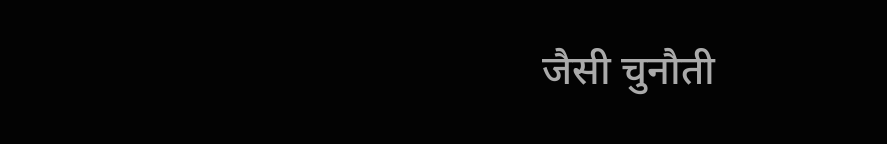जैसी चुनौती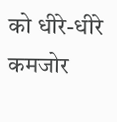को धीरे-धीरे कमजोर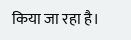किया जा रहा है।